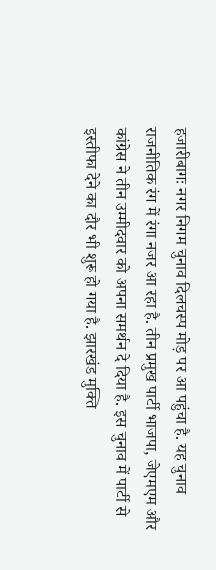हजारीबागः नगर निगम चुनाव दिलचस्प मोड़ पर आ पहुंचा है. यह चुनाव राजनीतिक रंग में रंगा नजर आ रहा है. तीन प्रमुख पार्टी भाजपा, जेएमएम और कांग्रेस ने तीन उम्मीदवार को अपना समर्थन दे दिया है. इस चुनाव में पार्टी से इस्तीफा देने का दौर भी शुरू हो गया है. झारखंड मुक्ति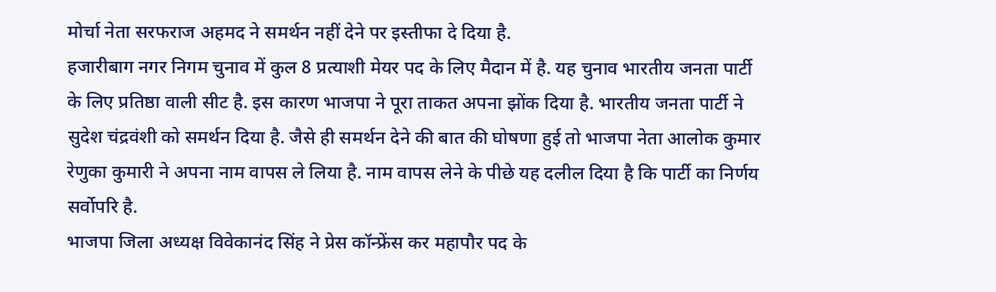मोर्चा नेता सरफराज अहमद ने समर्थन नहीं देने पर इस्तीफा दे दिया है.
हजारीबाग नगर निगम चुनाव में कुल 8 प्रत्याशी मेयर पद के लिए मैदान में है. यह चुनाव भारतीय जनता पार्टी के लिए प्रतिष्ठा वाली सीट है. इस कारण भाजपा ने पूरा ताकत अपना झोंक दिया है. भारतीय जनता पार्टी ने सुदेश चंद्रवंशी को समर्थन दिया है. जैसे ही समर्थन देने की बात की घोषणा हुई तो भाजपा नेता आलोक कुमार रेणुका कुमारी ने अपना नाम वापस ले लिया है. नाम वापस लेने के पीछे यह दलील दिया है कि पार्टी का निर्णय सर्वोपरि है.
भाजपा जिला अध्यक्ष विवेकानंद सिंह ने प्रेस कॉन्फ्रेंस कर महापौर पद के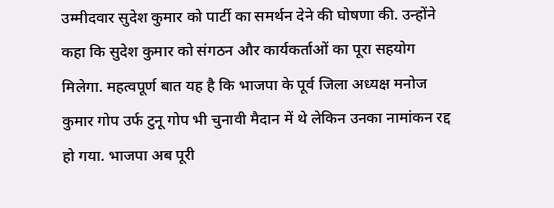उम्मीदवार सुदेश कुमार को पार्टी का समर्थन देने की घोषणा की. उन्होंने कहा कि सुदेश कुमार को संगठन और कार्यकर्ताओं का पूरा सहयोग मिलेगा. महत्वपूर्ण बात यह है कि भाजपा के पूर्व जिला अध्यक्ष मनोज कुमार गोप उर्फ टुनू गोप भी चुनावी मैदान में थे लेकिन उनका नामांकन रद्द हो गया. भाजपा अब पूरी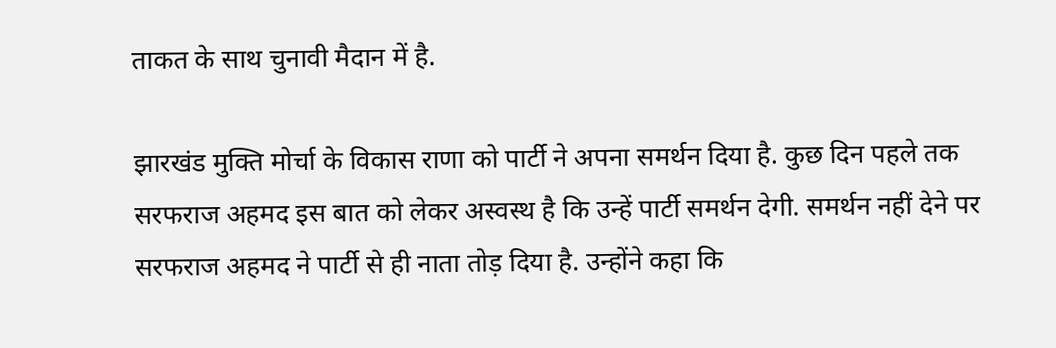ताकत के साथ चुनावी मैदान में है.

झारखंड मुक्ति मोर्चा के विकास राणा को पार्टी ने अपना समर्थन दिया है. कुछ दिन पहले तक सरफराज अहमद इस बात को लेकर अस्वस्थ है कि उन्हें पार्टी समर्थन देगी. समर्थन नहीं देने पर सरफराज अहमद ने पार्टी से ही नाता तोड़ दिया है. उन्होंने कहा कि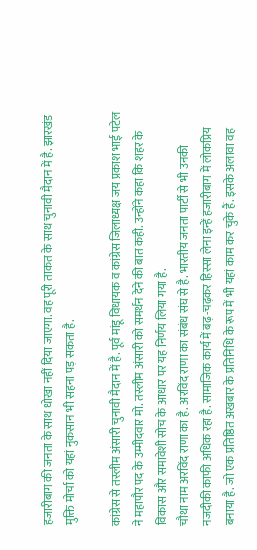हजारीबाग की जनता के साथ धोखा नहीं दिया जाएगा. वह पूरी ताकत के साथ चुनावी मैदान में है. झारखंड मुक्ति मोर्चा को यहां नुकसान भी सहना पड़ सकता है.

कांग्रेस से तस्लीम अंसारी चुनावी मैदान में है. पूर्व मांडू विधायक व कांग्रेस जिलाध्यक्ष जय प्रकाश भाई पटेल ने महापौर पद के उम्मीदवार मो. तस्लीम अंसारी को समर्थन देने की बात कही. उन्होंने कहा कि शहर के विकास और समावेशी सोच के आधार पर यह निर्णय लिया गया है.
चौथा नाम अरविंद राणा का है. अरविंद राणा का संबंध संघ से है. भारतीय जनता पार्टी से भी उनकी नजदीकी काफी अधिक रहा है. सामाजिक कार्य में बढ़-चढ़कर हिस्सा लेना इन्हें हजारीबाग में लोकप्रिय बनाया है. जो एक प्रतिष्ठित अखबार के प्रतिनिधि के रूप में भी यहां काम कर चुके हैं. इसके अलावा वह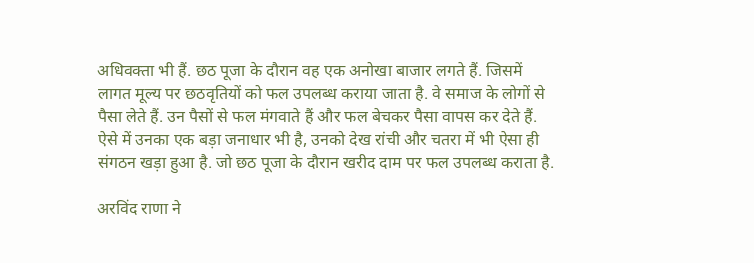अधिवक्ता भी हैं. छठ पूजा के दौरान वह एक अनोखा बाजार लगते हैं. जिसमें लागत मूल्य पर छठवृतियों को फल उपलब्ध कराया जाता है. वे समाज के लोगों से पैसा लेते हैं. उन पैसों से फल मंगवाते हैं और फल बेचकर पैसा वापस कर देते हैं. ऐसे में उनका एक बड़ा जनाधार भी है, उनको देख रांची और चतरा में भी ऐसा ही संगठन खड़ा हुआ है. जो छठ पूजा के दौरान खरीद दाम पर फल उपलब्ध कराता है.

अरविंद राणा ने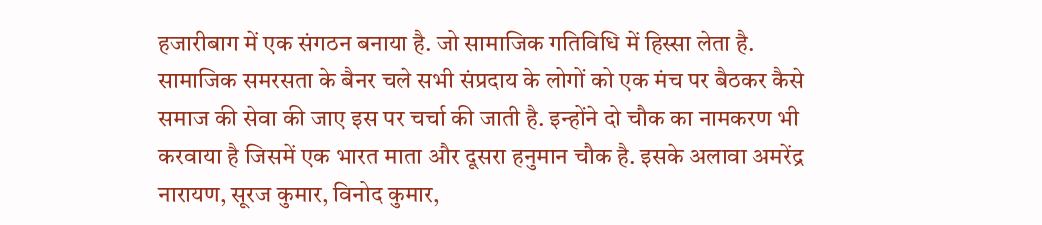हजारीबाग में एक संगठन बनाया है. जो सामाजिक गतिविधि में हिस्सा लेता है. सामाजिक समरसता के बैनर चले सभी संप्रदाय के लोगों को एक मंच पर बैठकर कैसे समाज की सेवा की जाए इस पर चर्चा की जाती है. इन्होंने दो चौक का नामकरण भी करवाया है जिसमें एक भारत माता और दूसरा हनुमान चौक है. इसके अलावा अमरेंद्र नारायण, सूरज कुमार, विनोद कुमार,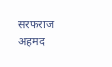सरफराज अहमद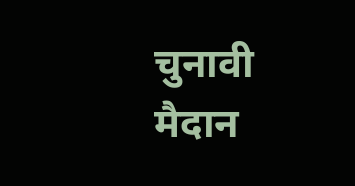चुनावी मैदान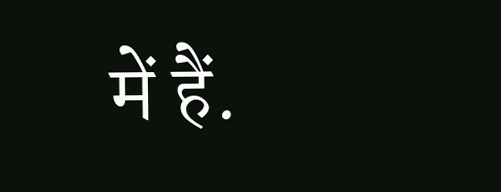में हैं.